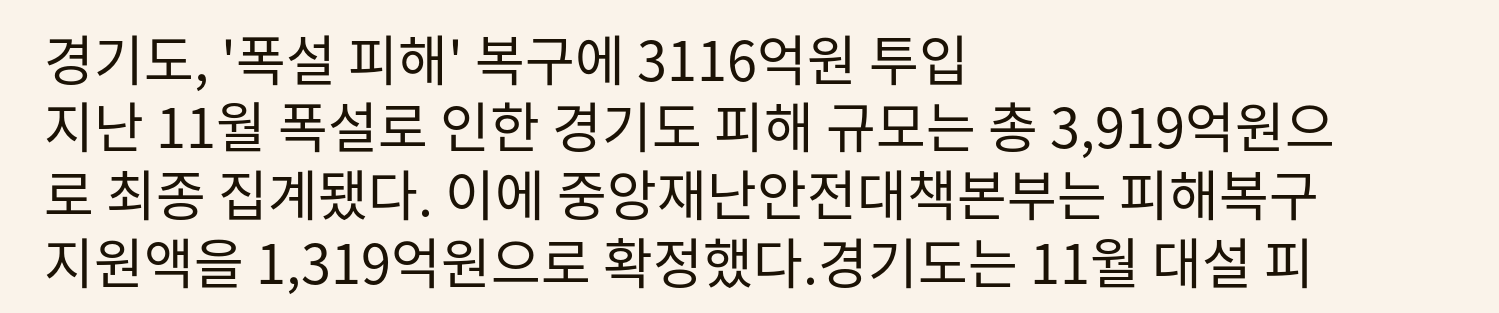경기도, '폭설 피해' 복구에 3116억원 투입
지난 11월 폭설로 인한 경기도 피해 규모는 총 3,919억원으로 최종 집계됐다. 이에 중앙재난안전대책본부는 피해복구 지원액을 1,319억원으로 확정했다.경기도는 11월 대설 피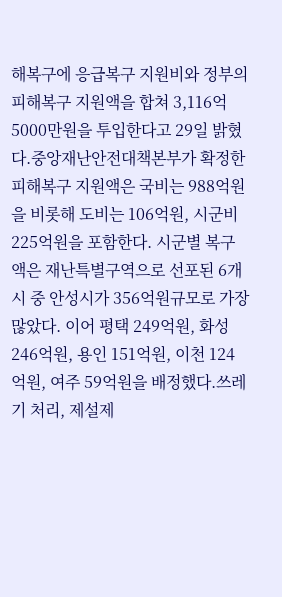해복구에 응급복구 지원비와 정부의 피해복구 지원액을 합쳐 3,116억 5000만원을 투입한다고 29일 밝혔다.중앙재난안전대책본부가 확정한 피해복구 지원액은 국비는 988억원을 비롯해 도비는 106억원, 시군비 225억원을 포함한다. 시군별 복구액은 재난특별구역으로 선포된 6개 시 중 안성시가 356억원규모로 가장 많았다. 이어 평택 249억원, 화성 246억원, 용인 151억원, 이천 124억원, 여주 59억원을 배정했다.쓰레기 처리, 제설제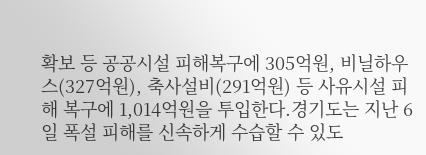확보 등 공공시설 피해복구에 305억원, 비닐하우스(327억원), 축사설비(291억원) 등 사유시설 피해 복구에 1,014억원을 투입한다.경기도는 지난 6일 폭설 피해를 신속하게 수습할 수 있도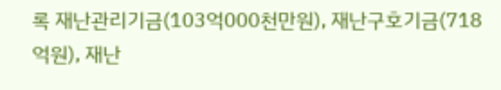록 재난관리기금(103억000천만원), 재난구호기금(718억원), 재난